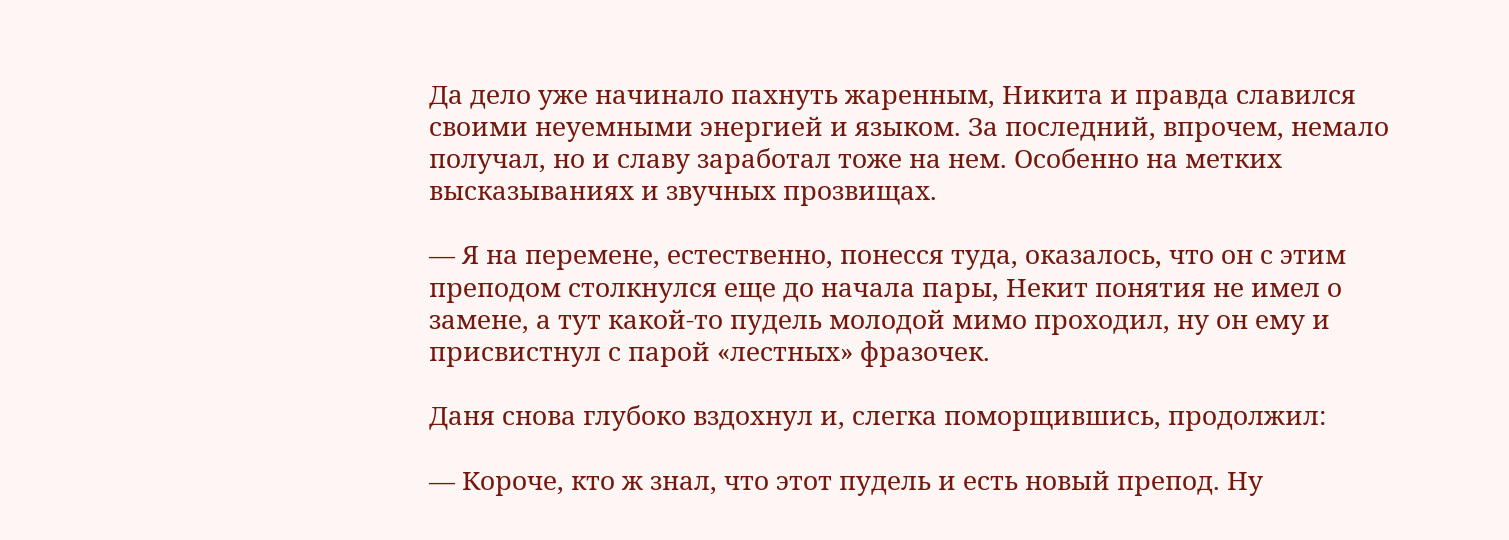Да дело уже начинало пахнуть жаренным, Никита и правда славился своими неуемными энергией и языком. За последний, впрочем, немало получал, но и славу заработал тоже на нем. Особенно на метких высказываниях и звучных прозвищах.

— Я на перемене, естественно, понесся туда, оказалось, что он с этим преподом столкнулся еще до начала пары, Некит понятия не имел о замене, а тут какой-то пудель молодой мимо проходил, ну он ему и присвистнул с парой «лестных» фразочек.

Даня снова глубоко вздохнул и, слегка поморщившись, продолжил:

— Короче, кто ж знал, что этот пудель и есть новый препод. Ну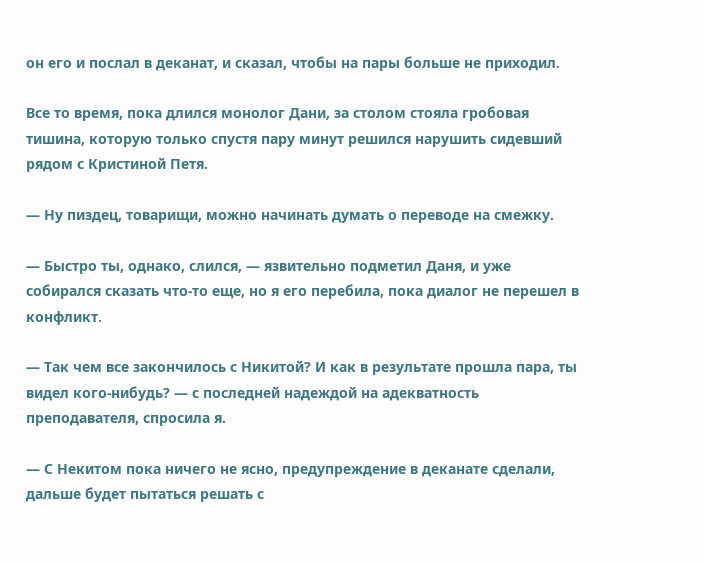он его и послал в деканат, и сказал, чтобы на пары больше не приходил.

Все то время, пока длился монолог Дани, за столом стояла гробовая тишина, которую только спустя пару минут решился нарушить сидевший рядом с Кристиной Петя.

— Ну пиздец, товарищи, можно начинать думать о переводе на смежку.

— Быстро ты, однако, слился, — язвительно подметил Даня, и уже собирался сказать что-то еще, но я его перебила, пока диалог не перешел в конфликт.

— Так чем все закончилось с Никитой? И как в результате прошла пара, ты видел кого-нибудь? — с последней надеждой на адекватность преподавателя, спросила я.

— С Некитом пока ничего не ясно, предупреждение в деканате сделали, дальше будет пытаться решать с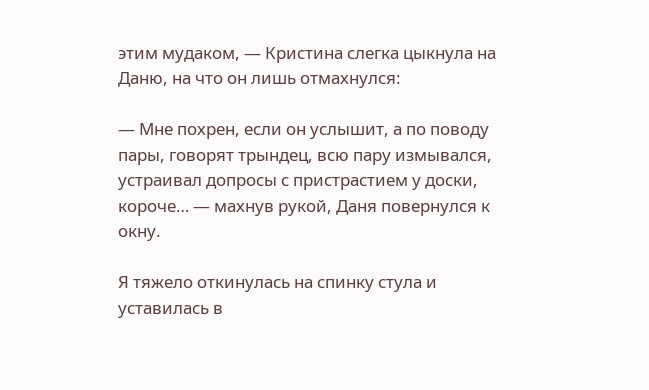этим мудаком, — Кристина слегка цыкнула на Даню, на что он лишь отмахнулся:

— Мне похрен, если он услышит, а по поводу пары, говорят трындец, всю пару измывался, устраивал допросы с пристрастием у доски, короче… — махнув рукой, Даня повернулся к окну.

Я тяжело откинулась на спинку стула и уставилась в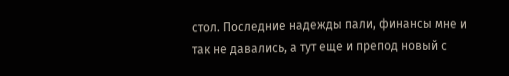стол. Последние надежды пали, финансы мне и так не давались, а тут еще и препод новый с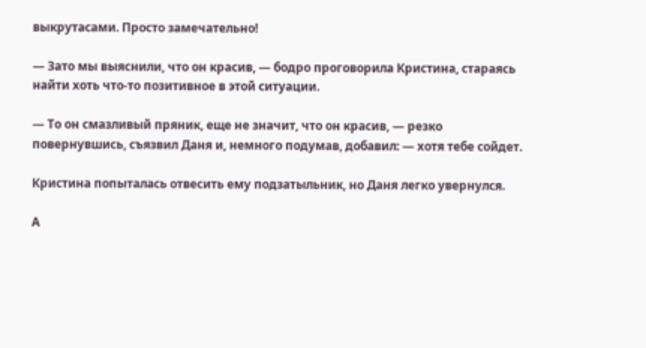выкрутасами. Просто замечательно!

— Зато мы выяснили, что он красив, — бодро проговорила Кристина, стараясь найти хоть что-то позитивное в этой ситуации.

— То он смазливый пряник, еще не значит, что он красив, — резко повернувшись, съязвил Даня и, немного подумав, добавил: — хотя тебе сойдет.

Кристина попыталась отвесить ему подзатыльник, но Даня легко увернулся.

А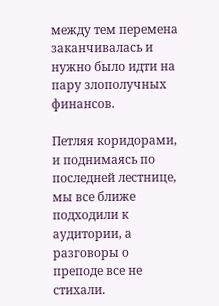между тем перемена заканчивалась и нужно было идти на пару злополучных финансов.

Петляя коридорами, и поднимаясь по последней лестнице, мы все ближе подходили к аудитории, а разговоры о преподе все не стихали.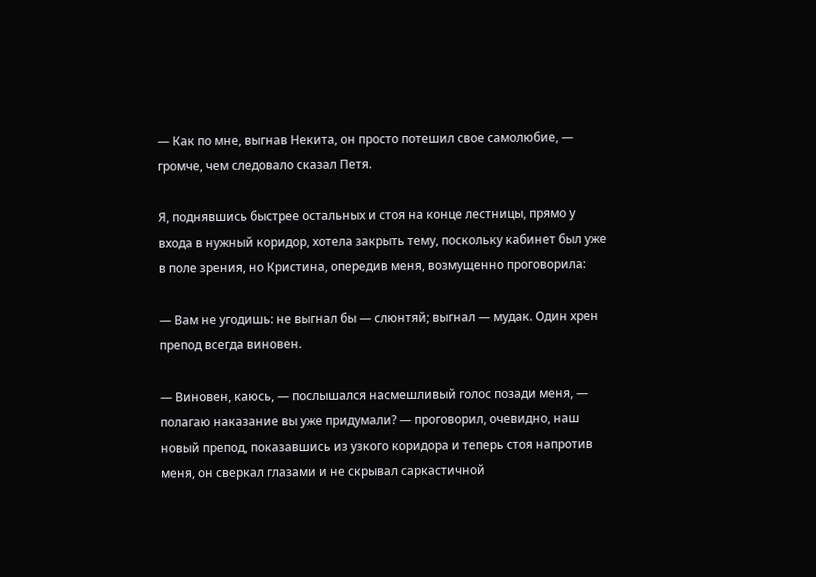— Как по мне, выгнав Некита, он просто потешил свое самолюбие, — громче, чем следовало сказал Петя.

Я, поднявшись быстрее остальных и стоя на конце лестницы, прямо у входа в нужный коридор, хотела закрыть тему, поскольку кабинет был уже в поле зрения, но Кристина, опередив меня, возмущенно проговорила:

— Вам не угодишь: не выгнал бы — слюнтяй; выгнал — мудак. Один хрен препод всегда виновен.

— Виновен, каюсь, — послышался насмешливый голос позади меня, — полагаю наказание вы уже придумали? — проговорил, очевидно, наш новый препод, показавшись из узкого коридора и теперь стоя напротив меня, он сверкал глазами и не скрывал саркастичной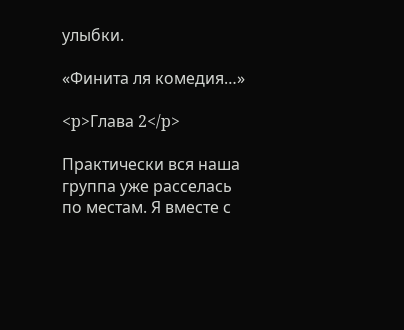улыбки.

«Финита ля комедия…»

<p>Глава 2</p>

Практически вся наша группа уже расселась по местам. Я вместе с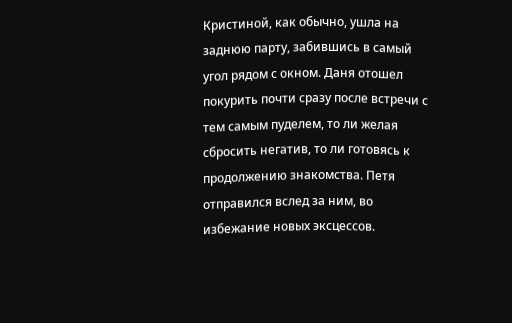Кристиной, как обычно, ушла на заднюю парту, забившись в самый угол рядом с окном. Даня отошел покурить почти сразу после встречи с тем самым пуделем, то ли желая сбросить негатив, то ли готовясь к продолжению знакомства. Петя отправился вслед за ним, во избежание новых эксцессов.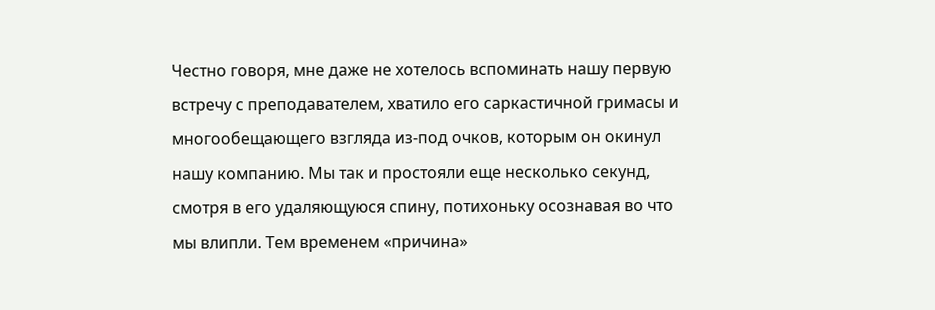Честно говоря, мне даже не хотелось вспоминать нашу первую встречу с преподавателем, хватило его саркастичной гримасы и многообещающего взгляда из-под очков, которым он окинул нашу компанию. Мы так и простояли еще несколько секунд, смотря в его удаляющуюся спину, потихоньку осознавая во что мы влипли. Тем временем «причина»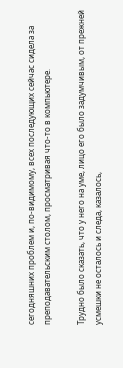сегодняшних проблем и, по-видимому, всех последующих сейчас сидела за преподавательским столом, просматривая что-то в компьютере.

Трудно было сказать, что у него на уме, лицо его было задумчивым, от прежней усмешки не осталось и следа, казалось,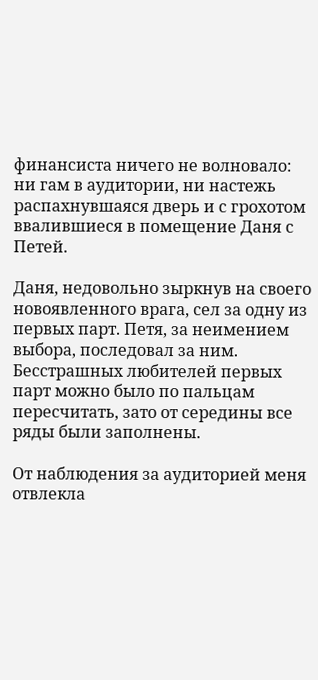финансиста ничего не волновало: ни гам в аудитории, ни настежь распахнувшаяся дверь и с грохотом ввалившиеся в помещение Даня с Петей.

Даня, недовольно зыркнув на своего новоявленного врага, сел за одну из первых парт. Петя, за неимением выбора, последовал за ним. Бесстрашных любителей первых парт можно было по пальцам пересчитать, зато от середины все ряды были заполнены.

От наблюдения за аудиторией меня отвлекла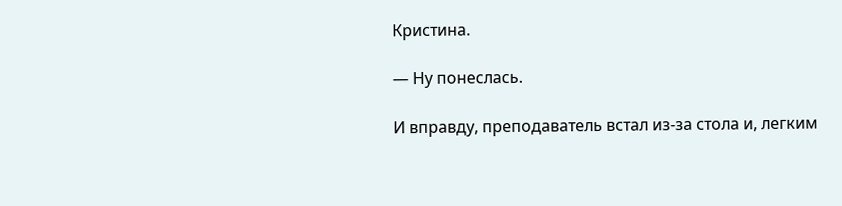Кристина.

— Ну понеслась.

И вправду, преподаватель встал из-за стола и, легким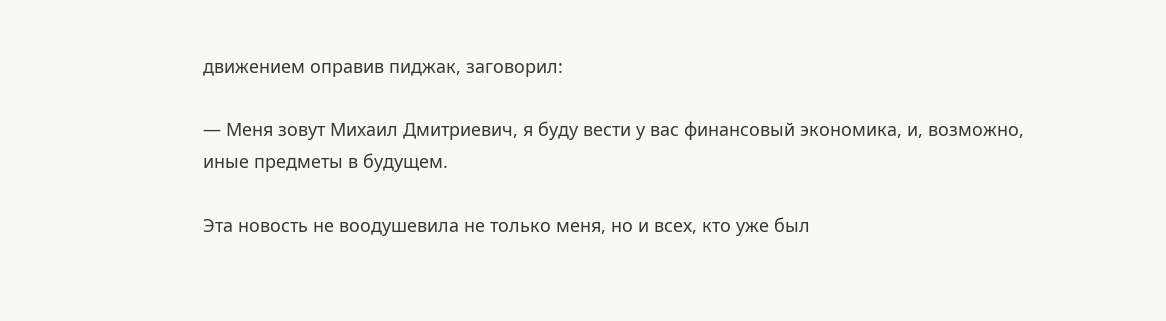движением оправив пиджак, заговорил:

— Меня зовут Михаил Дмитриевич, я буду вести у вас финансовый экономика, и, возможно, иные предметы в будущем.

Эта новость не воодушевила не только меня, но и всех, кто уже был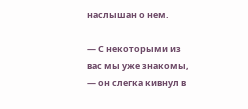наслышан о нем.

— С некоторыми из вас мы уже знакомы, — он слегка кивнул в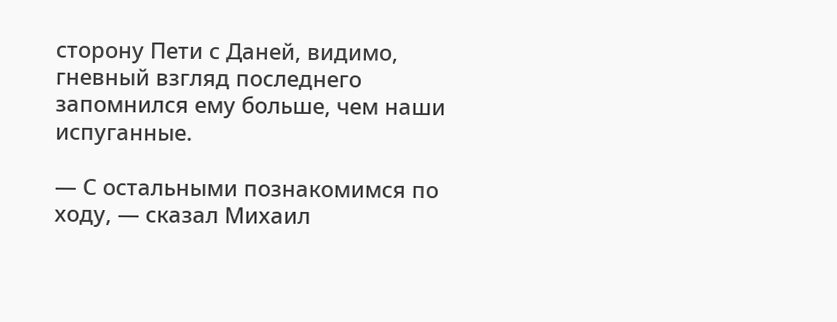сторону Пети с Даней, видимо, гневный взгляд последнего запомнился ему больше, чем наши испуганные.

— С остальными познакомимся по ходу, — сказал Михаил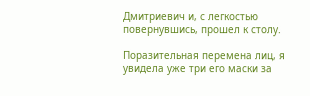Дмитриевич и, с легкостью повернувшись, прошел к столу.

Поразительная перемена лиц, я увидела уже три его маски за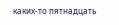каких-то пятнадцать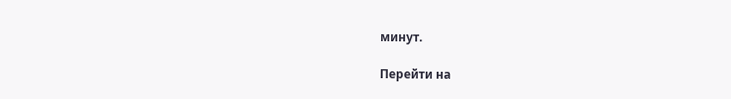минут.

Перейти на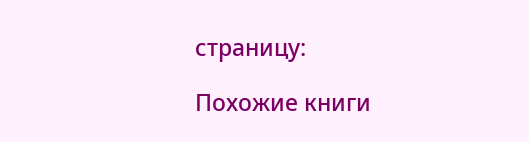страницу:

Похожие книги